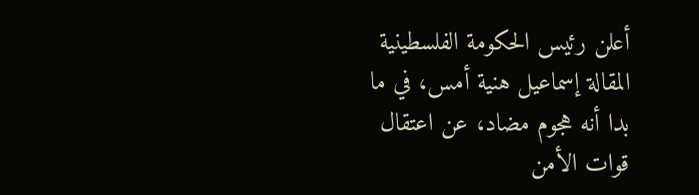أعلن رئيس الحكومة الفلسطينية المقالة إسماعيل هنية أمس، في ما بدا أنه هجوم مضاد، عن اعتقال قوات الأمن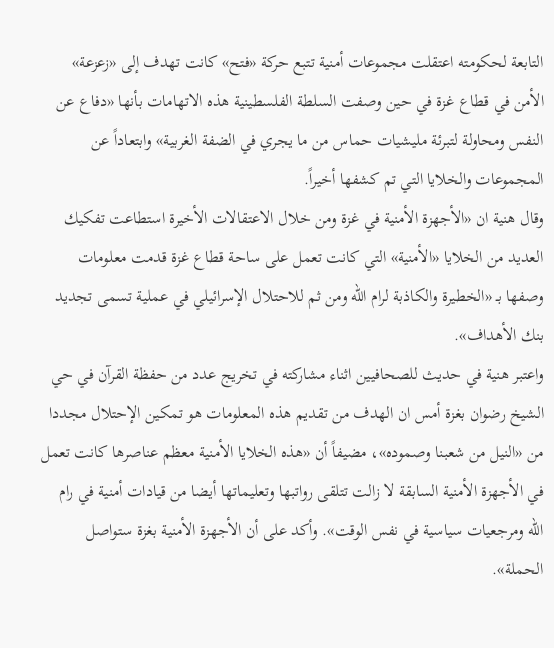التابعة لحكومته اعتقلت مجموعات أمنية تتبع حركة «فتح» كانت تهدف إلى «زعزعة» الأمن في قطاع غزة في حين وصفت السلطة الفلسطينية هذه الاتهامات بأنها «دفاع عن النفس ومحاولة لتبرئة مليشيات حماس من ما يجري في الضفة الغربية» وابتعاداً عن المجموعات والخلايا التي تم كشفها أخيراً.
وقال هنية ان «الأجهزة الأمنية في غزة ومن خلال الاعتقالات الأخيرة استطاعت تفكيك العديد من الخلايا «الأمنية» التي كانت تعمل على ساحة قطاع غزة قدمت معلومات وصفها بـ «الخطيرة والكاذبة لرام الله ومن ثم للاحتلال الإسرائيلي في عملية تسمى تجديد بنك الأهداف».
واعتبر هنية في حديث للصحافيين اثناء مشاركته في تخريج عدد من حفظة القرآن في حي الشيخ رضوان بغزة أمس ان الهدف من تقديم هذه المعلومات هو تمكين الإحتلال مجددا من «النيل من شعبنا وصموده»، مضيفاً أن «هذه الخلايا الأمنية معظم عناصرها كانت تعمل في الأجهزة الأمنية السابقة لا زالت تتلقى رواتبها وتعليماتها أيضا من قيادات أمنية في رام الله ومرجعيات سياسية في نفس الوقت». وأكد على أن الأجهزة الأمنية بغزة ستواصل الحملة».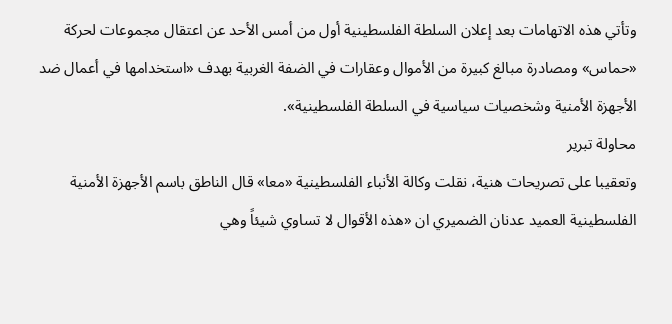وتأتي هذه الاتهامات بعد إعلان السلطة الفلسطينية أول من أمس الأحد عن اعتقال مجموعات لحركة «حماس» ومصادرة مبالغ كبيرة من الأموال وعقارات في الضفة الغربية بهدف «استخدامها في أعمال ضد الأجهزة الأمنية وشخصيات سياسية في السلطة الفلسطينية».
محاولة تبرير
وتعقيبا على تصريحات هنية، نقلت وكالة الأنباء الفلسطينية «معا» قال الناطق باسم الأجهزة الأمنية الفلسطينية العميد عدنان الضميري ان «هذه الأقوال لا تساوي شيئاً وهي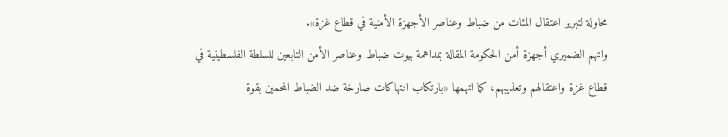محاولة لتبرير اعتقال المئات من ضباط وعناصر الأجهزة الأمنية في قطاع غزة».
واتهم الضميري أجهزة أمن الحكومة المقالة بمداهمة بيوت ضباط وعناصر الأمن التابعين للسلطة الفلسطينية في قطاع غزة واعتقالهم وتعذيبهم، كما اتهمها «بارتكاب انتهاكات صارخة ضد الضباط المحمين بقوة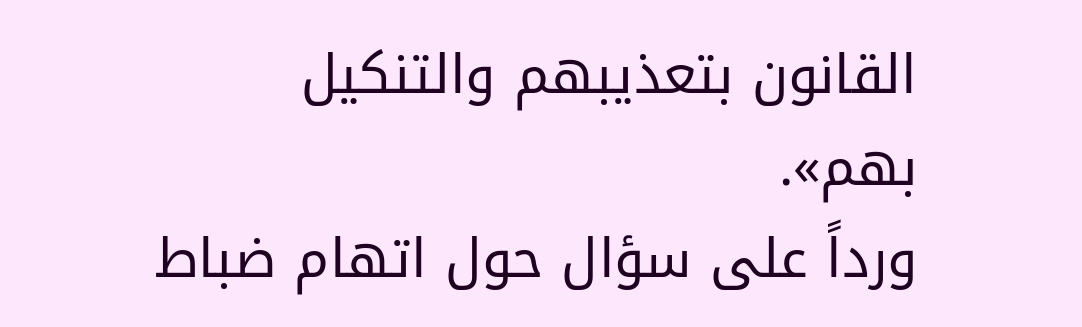القانون بتعذيبهم والتنكيل بهم».
ورداً على سؤال حول اتهام ضباط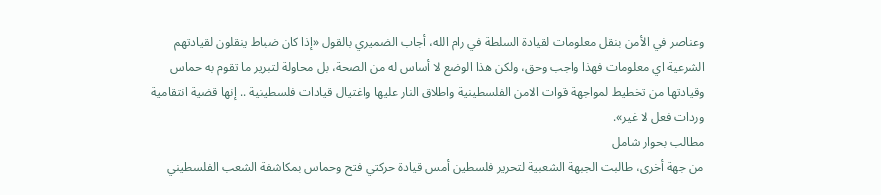وعناصر في الأمن بنقل معلومات لقيادة السلطة في رام الله، أجاب الضميري بالقول «إذا كان ضباط ينقلون لقيادتهم الشرعية اي معلومات فهذا واجب وحق، ولكن هذا الوضع لا أساس له من الصحة، بل محاولة لتبرير ما تقوم به حماس وقيادتها من تخطيط لمواجهة قوات الامن الفلسطينية واطلاق النار عليها واغتيال قيادات فلسطينية .. إنها قضية انتقامية وردات فعل لا غير».
مطالب بحوار شامل
من جهة أخرى، طالبت الجبهة الشعبية لتحرير فلسطين أمس قيادة حركتي فتح وحماس بمكاشفة الشعب الفلسطيني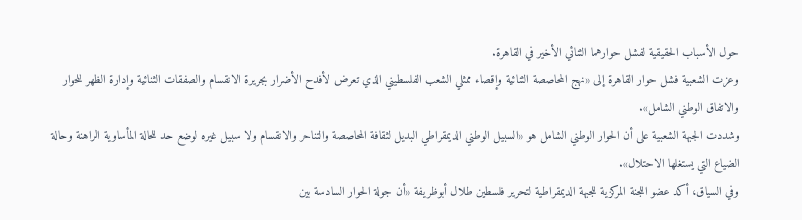حول الأسباب الحقيقية لفشل حوارهما الثنائي الأخير في القاهرة.
وعزت الشعبية فشل حوار القاهرة إلى «نهج المحاصصة الثنائية وإقصاء ممثلي الشعب الفلسطيني الذي تعرض لأفدح الأضرار بجريرة الانقسام والصفقات الثنائية وإدارة الظهر للحوار والاتفاق الوطني الشامل».
وشددت الجبهة الشعبية على أن الحوار الوطني الشامل هو «السبيل الوطني الديمقراطي البديل لثقافة المحاصصة والتناحر والانقسام ولا سبيل غيره لوضع حد للحالة المأساوية الراهنة وحالة الضياع التي يستغلها الاحتلال».
وفي السياق، أكد عضو اللجنة المركزية للجبهة الديمقراطية لتحرير فلسطين طلال أبوظريفة «أن جولة الحوار السادسة بين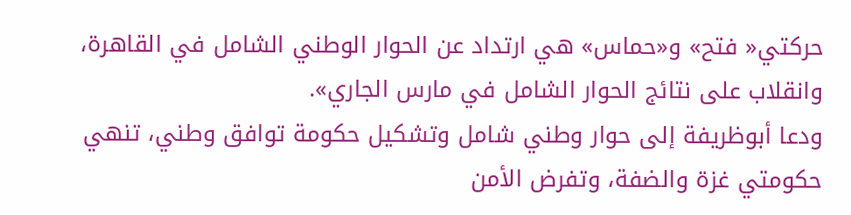حركتي« فتح» و«حماس» هي ارتداد عن الحوار الوطني الشامل في القاهرة، وانقلاب على نتائج الحوار الشامل في مارس الجاري».
ودعا أبوظريفة إلى حوار وطني شامل وتشكيل حكومة توافق وطني، تنهي حكومتي غزة والضفة، وتفرض الأمن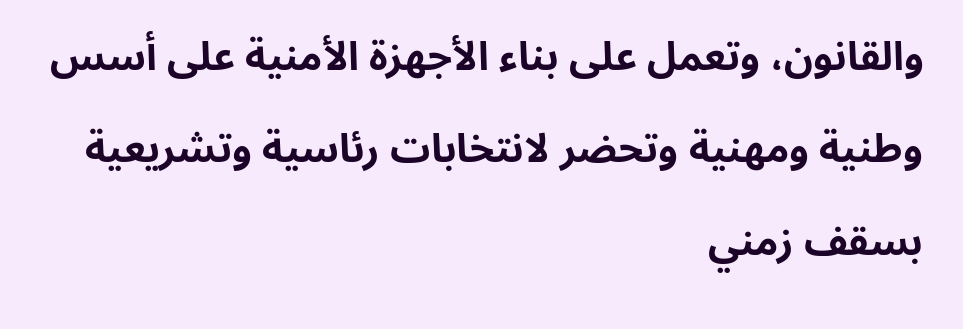والقانون، وتعمل على بناء الأجهزة الأمنية على أسس وطنية ومهنية وتحضر لانتخابات رئاسية وتشريعية بسقف زمني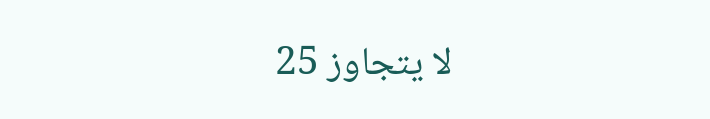لا يتجاوز 25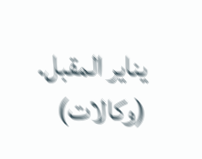يناير المقبل.
(وكالات)